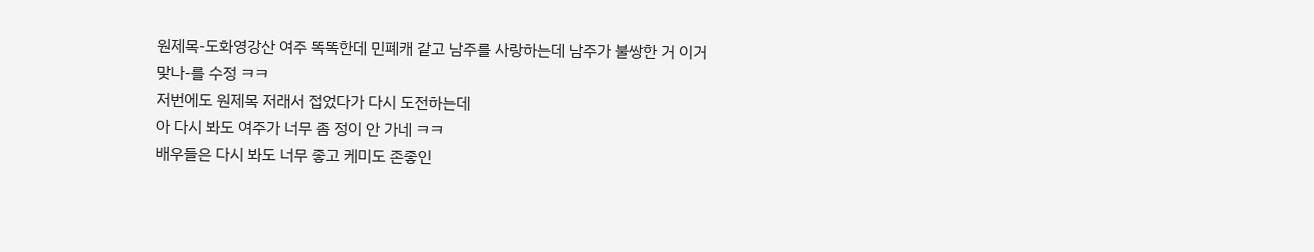원제목-도화영강산 여주 똑똑한데 민폐캐 같고 남주를 사랑하는데 남주가 불쌍한 거 이거 맞나-를 수정 ㅋㅋ
저번에도 원제목 저래서 접었다가 다시 도전하는데
아 다시 봐도 여주가 너무 좀 정이 안 가네 ㅋㅋ
배우들은 다시 봐도 너무 좋고 케미도 존좋인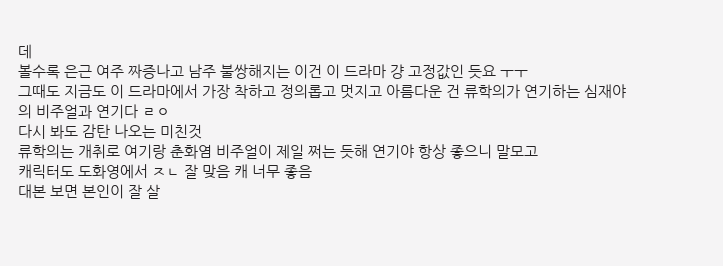데
볼수록 은근 여주 짜증나고 남주 불쌍해지는 이건 이 드라마 걍 고정값인 듯요 ㅜㅜ
그때도 지금도 이 드라마에서 가장 착하고 정의롭고 멋지고 아름다운 건 류학의가 연기하는 심재야의 비주얼과 연기다 ㄹㅇ
다시 봐도 감탄 나오는 미친것
류학의는 개취로 여기랑 춘화염 비주얼이 제일 쩌는 듯해 연기야 항상 좋으니 말모고
캐릭터도 도화영에서 ㅈㄴ 잘 맞음 캐 너무 좋음
대본 보면 본인이 잘 살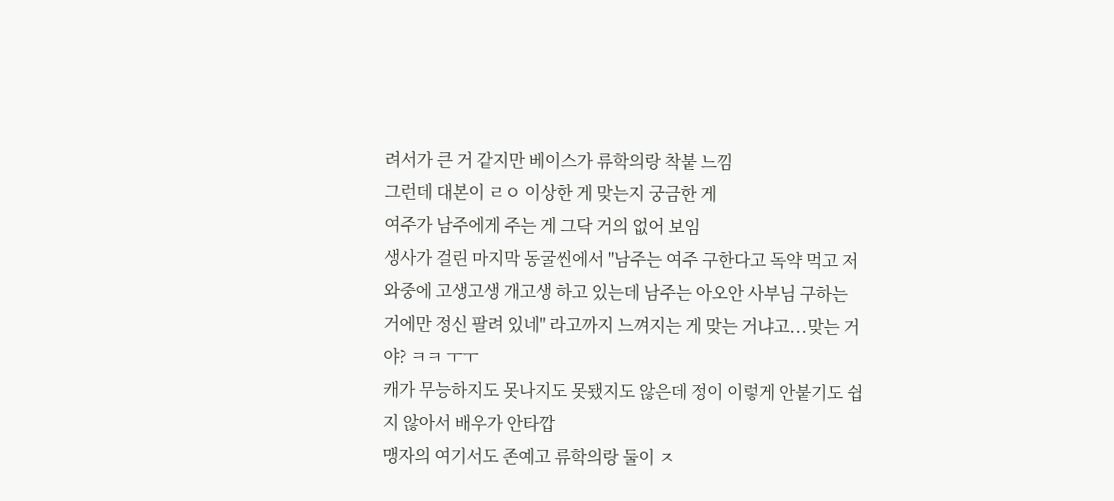려서가 큰 거 같지만 베이스가 류학의랑 착붙 느낌
그런데 대본이 ㄹㅇ 이상한 게 맞는지 궁금한 게
여주가 남주에게 주는 게 그닥 거의 없어 보임
생사가 걸린 마지막 동굴씬에서 "남주는 여주 구한다고 독약 먹고 저와중에 고생고생 개고생 하고 있는데 남주는 아오안 사부님 구하는 거에만 정신 팔려 있네" 라고까지 느껴지는 게 맞는 거냐고...맞는 거야? ㅋㅋ ㅜㅜ
캐가 무능하지도 못나지도 못됐지도 않은데 정이 이렇게 안붙기도 쉽지 않아서 배우가 안타깝
맹자의 여기서도 존예고 류학의랑 둘이 ㅈ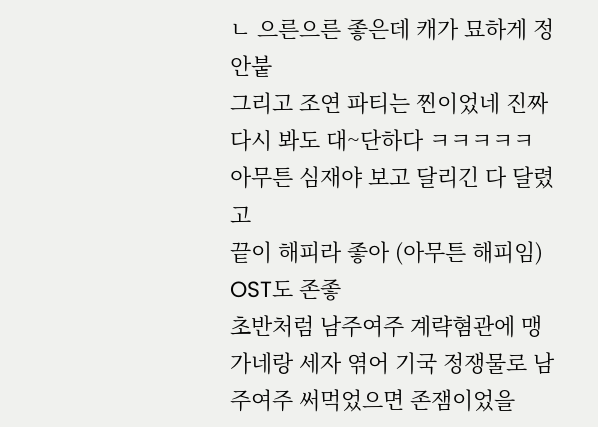ㄴ 으른으른 좋은데 캐가 묘하게 정안붙
그리고 조연 파티는 찐이었네 진짜 다시 봐도 대~단하다 ㅋㅋㅋㅋㅋ
아무튼 심재야 보고 달리긴 다 달렸고
끝이 해피라 좋아 (아무튼 해피임)
OST도 존좋
초반처럼 남주여주 계략혐관에 맹가네랑 세자 엮어 기국 정쟁물로 남주여주 써먹었으면 존잼이었을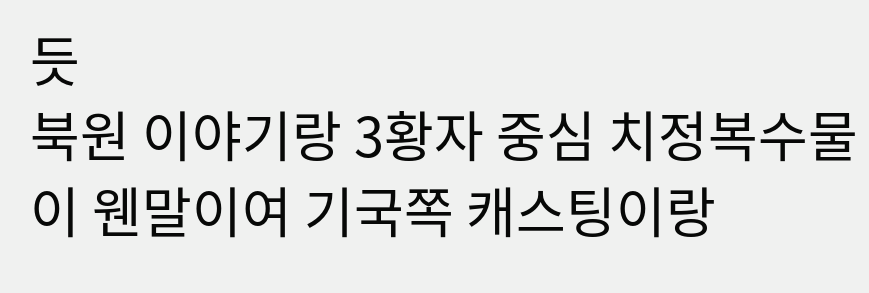듯
북원 이야기랑 3황자 중심 치정복수물이 웬말이여 기국쪽 캐스팅이랑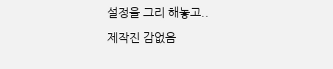설정을 그리 해놓고..
제작진 감없음